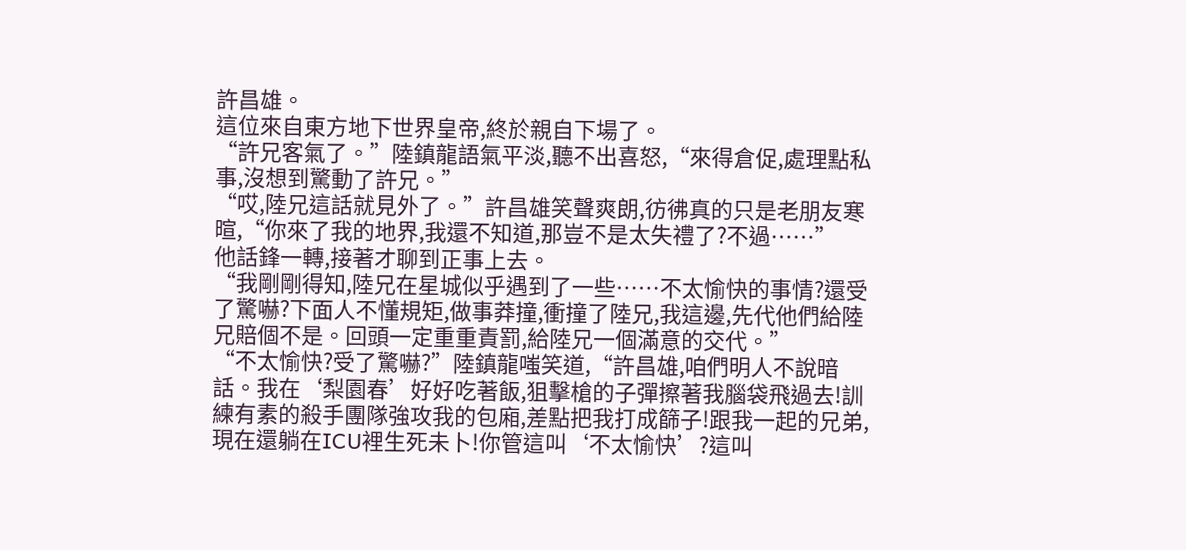許昌雄。
這位來自東方地下世界皇帝,終於親自下場了。
“許兄客氣了。”陸鎮龍語氣平淡,聽不出喜怒,“來得倉促,處理點私事,沒想到驚動了許兄。”
“哎,陸兄這話就見外了。”許昌雄笑聲爽朗,彷彿真的只是老朋友寒暄,“你來了我的地界,我還不知道,那豈不是太失禮了?不過……”
他話鋒一轉,接著才聊到正事上去。
“我剛剛得知,陸兄在星城似乎遇到了一些……不太愉快的事情?還受了驚嚇?下面人不懂規矩,做事莽撞,衝撞了陸兄,我這邊,先代他們給陸兄賠個不是。回頭一定重重責罰,給陸兄一個滿意的交代。”
“不太愉快?受了驚嚇?”陸鎮龍嗤笑道,“許昌雄,咱們明人不說暗話。我在‘梨園春’好好吃著飯,狙擊槍的子彈擦著我腦袋飛過去!訓練有素的殺手團隊強攻我的包廂,差點把我打成篩子!跟我一起的兄弟,現在還躺在ICU裡生死未卜!你管這叫‘不太愉快’?這叫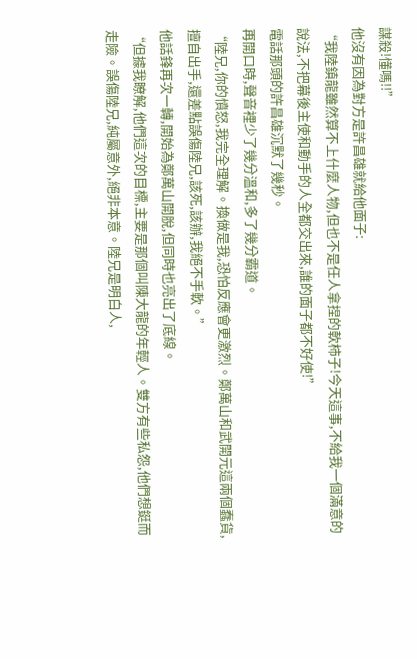謀殺!懂嗎!!”
他沒有因為對方是許昌雄就給他面子:
“我陸鎮龍雖然算不上什麼人物,但也不是任人拿捏的軟柿子!今天這事,不給我一個滿意的說法,不把幕後主使和動手的人全都交出來,誰的面子都不好使!”
電話那頭的許昌雄沉默了幾秒。
再開口時,聲音裡少了幾分溫和,多了幾分霸道。
“陸兄,你的憤怒,我完全理解。換做是我,恐怕反應會更激烈。鄭萬山和武開元這兩個蠢貨,擅自出手,還差點誤傷陸兄,該死,該辦,我絕不手軟。”
他話鋒再次一轉,開始為鄭萬山開脫,但同時也亮出了底線。
“但據我瞭解,他們這次的目標,主要是那個叫陳大龍的年輕人。雙方有些私怨,他們想鋌而走險。誤傷陸兄,純屬意外,絕非本意。陸兄是明白人,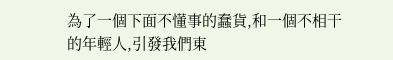為了一個下面不懂事的蠢貨,和一個不相干的年輕人,引發我們東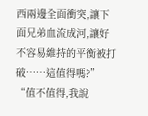西兩邊全面衝突,讓下面兄弟血流成河,讓好不容易維持的平衡被打破……這值得嗎?”
“值不值得,我說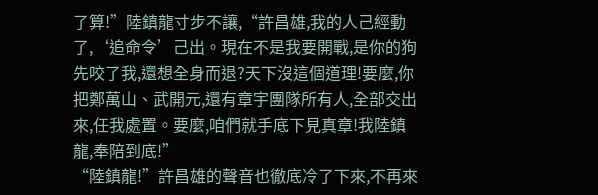了算!”陸鎮龍寸步不讓,“許昌雄,我的人己經動了,‘追命令’己出。現在不是我要開戰,是你的狗先咬了我,還想全身而退?天下沒這個道理!要麼,你把鄭萬山、武開元,還有章宇團隊所有人,全部交出來,任我處置。要麼,咱們就手底下見真章!我陸鎮龍,奉陪到底!”
“陸鎮龍!”許昌雄的聲音也徹底冷了下來,不再來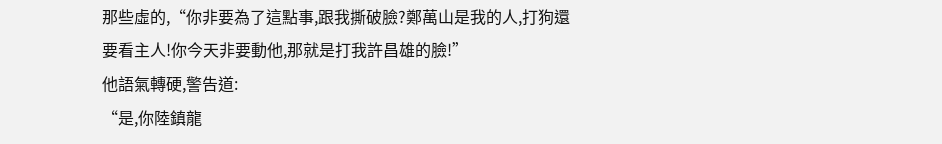那些虛的,“你非要為了這點事,跟我撕破臉?鄭萬山是我的人,打狗還要看主人!你今天非要動他,那就是打我許昌雄的臉!”
他語氣轉硬,警告道:
“是,你陸鎮龍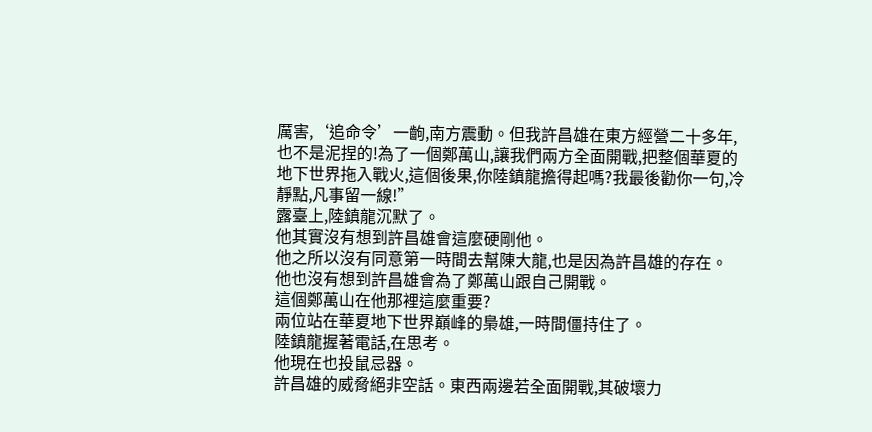厲害,‘追命令’一齣,南方震動。但我許昌雄在東方經營二十多年,也不是泥捏的!為了一個鄭萬山,讓我們兩方全面開戰,把整個華夏的地下世界拖入戰火,這個後果,你陸鎮龍擔得起嗎?我最後勸你一句,冷靜點,凡事留一線!”
露臺上,陸鎮龍沉默了。
他其實沒有想到許昌雄會這麼硬剛他。
他之所以沒有同意第一時間去幫陳大龍,也是因為許昌雄的存在。
他也沒有想到許昌雄會為了鄭萬山跟自己開戰。
這個鄭萬山在他那裡這麼重要?
兩位站在華夏地下世界巔峰的梟雄,一時間僵持住了。
陸鎮龍握著電話,在思考。
他現在也投鼠忌器。
許昌雄的威脅絕非空話。東西兩邊若全面開戰,其破壞力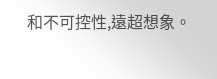和不可控性,遠超想象。